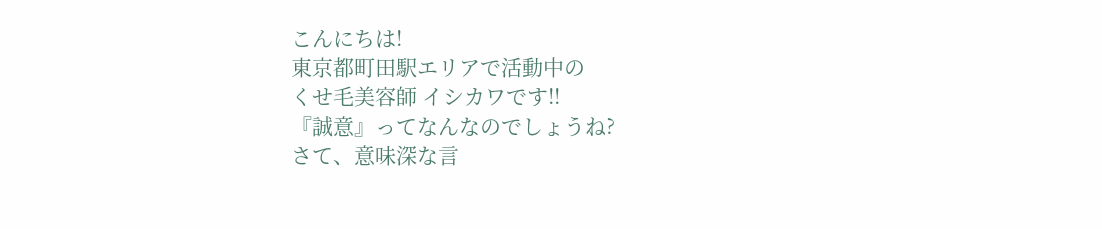こんにちは!
東京都町田駅エリアで活動中の
くせ毛美容師 イシカワです!!
『誠意』ってなんなのでしょうね?
さて、意味深な言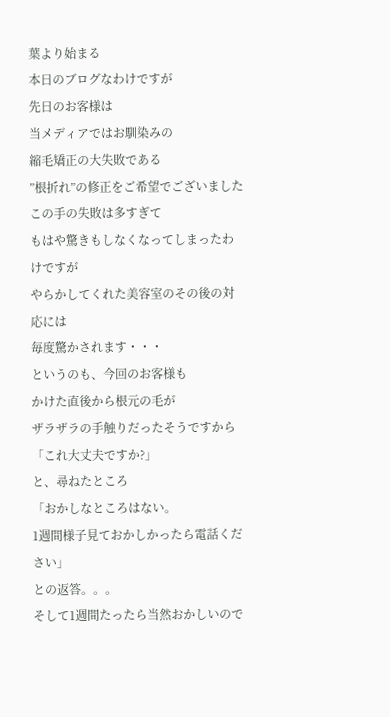葉より始まる
本日のブログなわけですが
先日のお客様は
当メディアではお馴染みの
縮毛矯正の大失敗である
”根折れ”の修正をご希望でございました
この手の失敗は多すぎて
もはや驚きもしなくなってしまったわけですが
やらかしてくれた美容室のその後の対応には
毎度驚かされます・・・
というのも、今回のお客様も
かけた直後から根元の毛が
ザラザラの手触りだったそうですから
「これ大丈夫ですか?」
と、尋ねたところ
「おかしなところはない。
1週間様子見ておかしかったら電話ください」
との返答。。。
そして1週間たったら当然おかしいので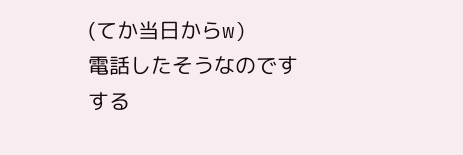(てか当日からw)
電話したそうなのです
する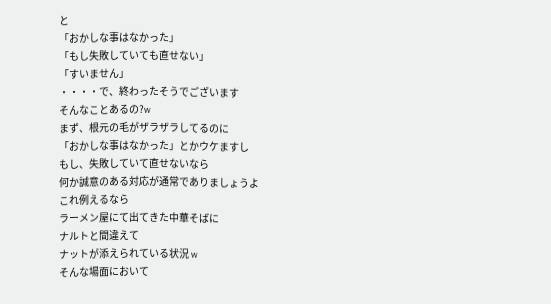と
「おかしな事はなかった」
「もし失敗していても直せない」
「すいません」
・・・・で、終わったそうでございます
そんなことあるの?w
まず、根元の毛がザラザラしてるのに
「おかしな事はなかった」とかウケますし
もし、失敗していて直せないなら
何か誠意のある対応が通常でありましょうよ
これ例えるなら
ラーメン屋にて出てきた中華そばに
ナルトと間違えて
ナットが添えられている状況 w
そんな場面において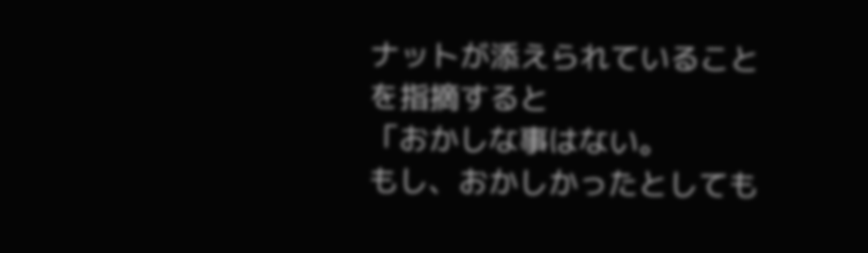ナットが添えられていることを指摘すると
「おかしな事はない。
もし、おかしかったとしても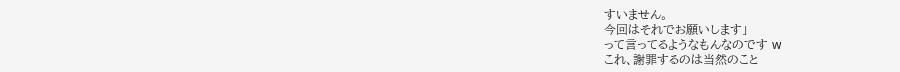すいません。
今回はそれでお願いします」
って言ってるようなもんなのです w
これ、謝罪するのは当然のこと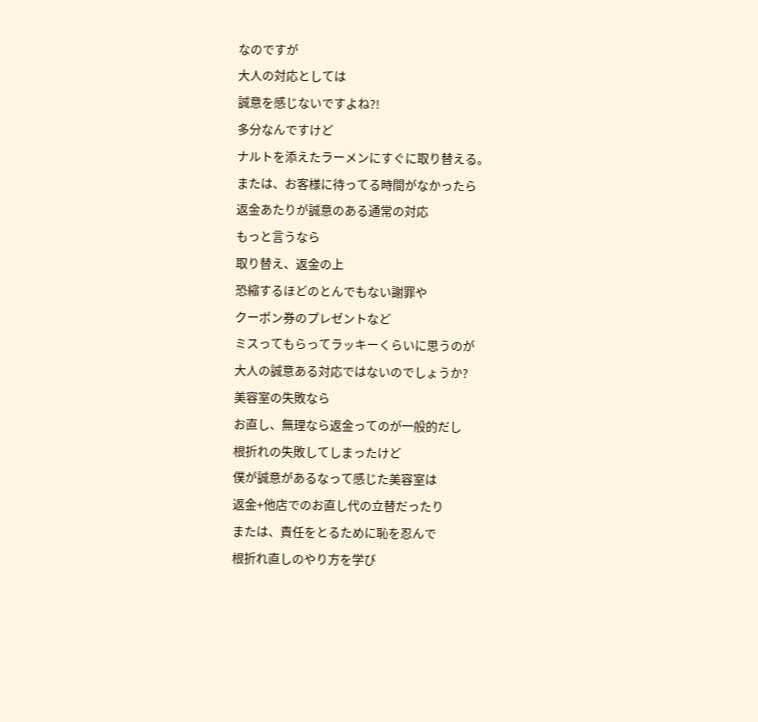なのですが
大人の対応としては
誠意を感じないですよね?!
多分なんですけど
ナルトを添えたラーメンにすぐに取り替える。
または、お客様に待ってる時間がなかったら
返金あたりが誠意のある通常の対応
もっと言うなら
取り替え、返金の上
恐縮するほどのとんでもない謝罪や
クーポン券のプレゼントなど
ミスってもらってラッキーくらいに思うのが
大人の誠意ある対応ではないのでしょうか?
美容室の失敗なら
お直し、無理なら返金ってのが一般的だし
根折れの失敗してしまったけど
僕が誠意があるなって感じた美容室は
返金+他店でのお直し代の立替だったり
または、責任をとるために恥を忍んで
根折れ直しのやり方を学び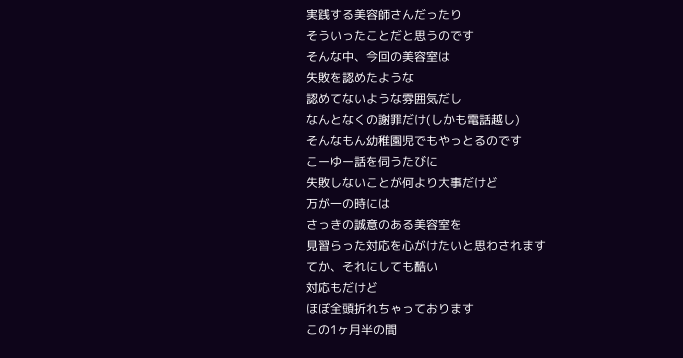実践する美容師さんだったり
そういったことだと思うのです
そんな中、今回の美容室は
失敗を認めたような
認めてないような雰囲気だし
なんとなくの謝罪だけ(しかも電話越し)
そんなもん幼稚園児でもやっとるのです
こーゆー話を伺うたびに
失敗しないことが何より大事だけど
万が一の時には
さっきの誠意のある美容室を
見習らった対応を心がけたいと思わされます
てか、それにしても酷い
対応もだけど
ほぼ全頭折れちゃっております
この1ヶ月半の間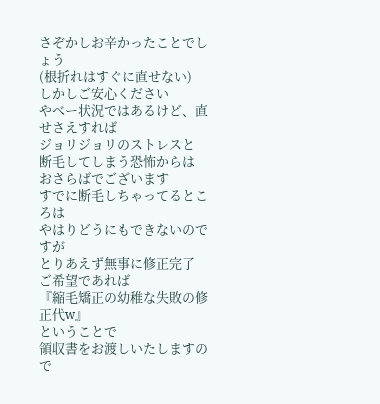さぞかしお辛かったことでしょう
(根折れはすぐに直せない)
しかしご安心ください
やべー状況ではあるけど、直せさえすれば
ジョリジョリのストレスと
断毛してしまう恐怖からは
おさらばでございます
すでに断毛しちゃってるところは
やはりどうにもできないのですが
とりあえず無事に修正完了
ご希望であれば
『縮毛矯正の幼稚な失敗の修正代w』
ということで
領収書をお渡しいたしますので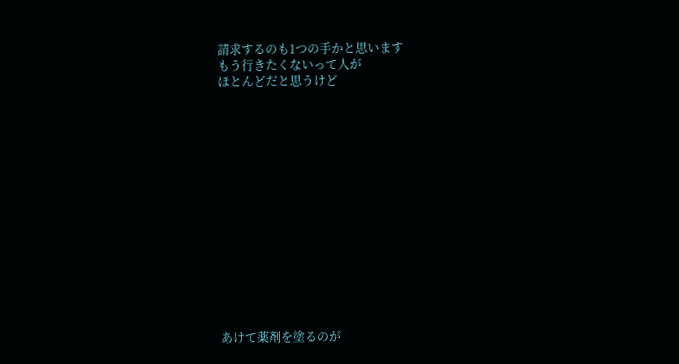請求するのも1つの手かと思います
もう行きたくないって人が
ほとんどだと思うけど















あけて薬剤を塗るのが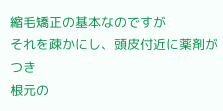縮毛矯正の基本なのですが
それを疎かにし、頭皮付近に薬剤がつき
根元の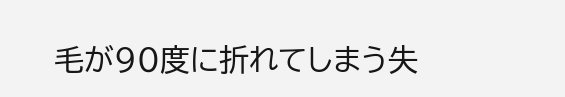毛が90度に折れてしまう失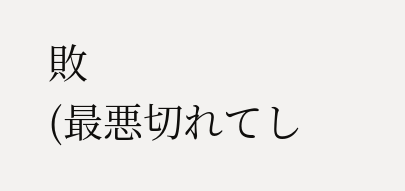敗
(最悪切れてし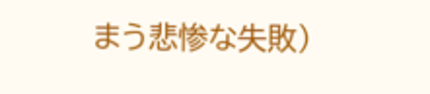まう悲惨な失敗)